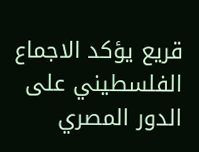قريع يؤكد الاجماع الفلسطيني على الدور المصري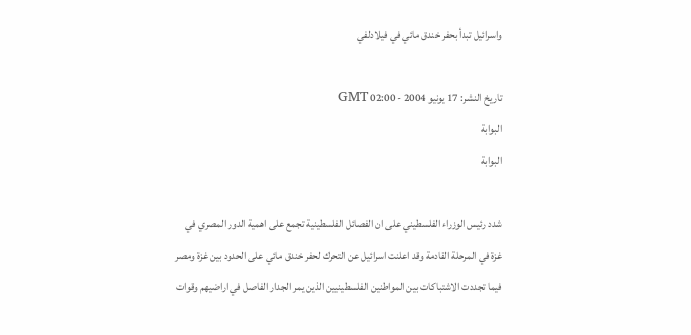واسرائيل تبدأ بحفر خندق مائي في فيلادلفي

تاريخ النشر: 17 يونيو 2004 - 02:00 GMT
البوابة
البوابة

شدد رئيس الوزراء الفلسطيني على ان الفصائل الفلسطينية تجمع على اهمية الدور المصري في غزة في المرحلة القادمة وقد اعلنت اسرائيل عن التحرك لحفر خندق مائي على الحدود بين غزة ومصر فيما تجددت الاشتباكات بين المواطنين الفلسطينيين الذين يمر الجدار الفاصل في اراضيهم وقوات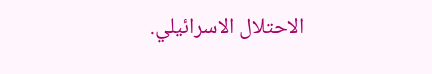الاحتلال الاسرائيلي.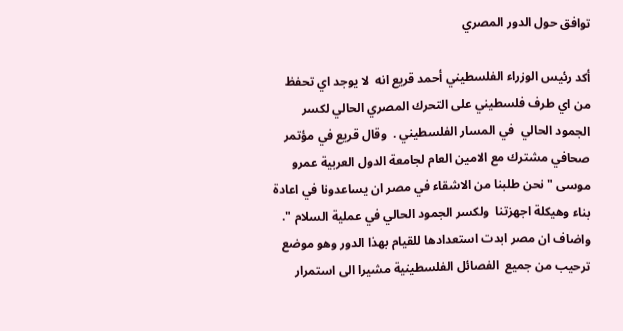توافق حول الدور المصري

أكد رئيس الوزراء الفلسطيني أحمد قريع انه  لا يوجد اي تحفظ من اي طرف فلسطيني على التحرك المصري الحالي لكسر الجمود الحالي  في المسار الفلسطيني .  وقال قريع في مؤتمر صحافي مشترك مع الامين العام لجامعة الدول العربية عمرو  موسى " نحن طلبنا من الاشقاء في مصر ان يساعدونا في اعادة بناء وهيكلة اجهزتنا  ولكسر الجمود الحالي في عملية السلام ".  واضاف ان مصر ابدت استعدادها للقيام بهذا الدور وهو موضع ترحيب من جميع  الفصائل الفلسطينية مشيرا الى استمرار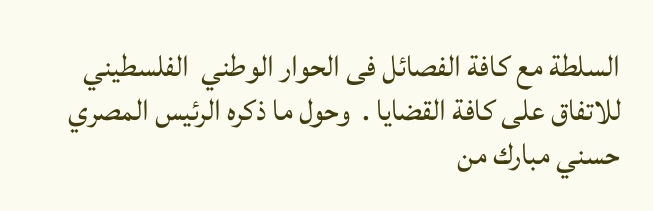السلطة مع كافة الفصائل فى الحوار الوطني  الفلسطيني للاتفاق على كافة القضايا .  وحول ما ذكره الرئيس المصري حسني مبارك من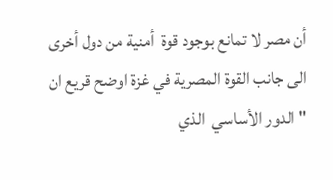أن مصر لا تمانع بوجود قوة  أمنية من دول أخرى الى جانب القوة المصرية في غزة اوضح قريع ان "الدور الأساسي  الذي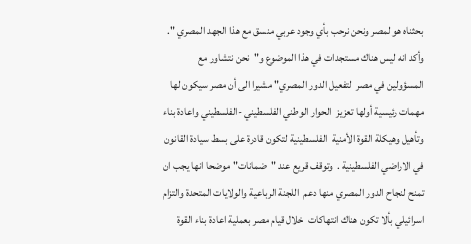بحثناه هو لمصر ونحن نرحب بأي وجود عربي منسق مع هذا الجهد المصري ".  وأكد انه ليس هناك مستجدات في هذا الموضوع و"نحن نتشاور مع المسؤولين في مصر  لتفعيل الدور المصري" مشيرا الى أن مصر سيكون لها مهمات رئيسية أولها تعزيز  الحوار الوطني الفلسطيني -الفلسطيني واعادة بناء وتأهيل وهيكلة القوة الأمنية  الفلسطينية لتكون قادرة على بسط سيادة القانون في الاراضي الفلسطينية .  وتوقف قريع عند "ضمانات" موضحا انها يجب ان تمنح لنجاح الدور المصري منها دعم  اللجنة الرباعية والولايات المتحدة والتزام اسرائيلي بألا تكون هناك انتهاكات  خلال قيام مصر بعملية اعادة بناء القوة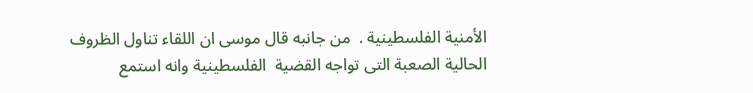الأمنية الفلسطينية .  من جانبه قال موسى ان اللقاء تناول الظروف الحالية الصعبة التى تواجه القضية  الفلسطينية وانه استمع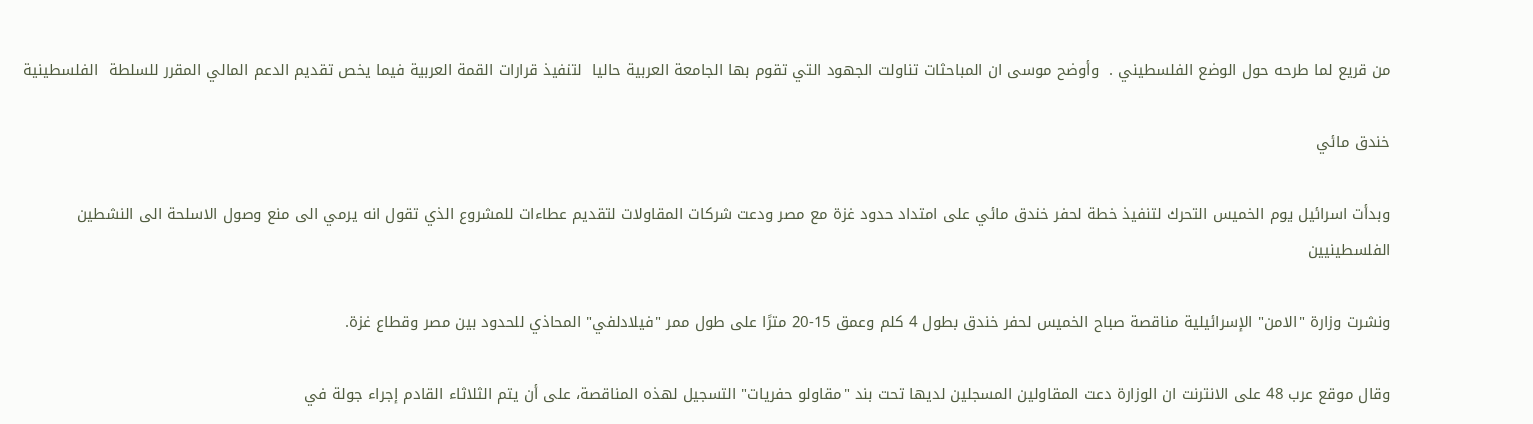من قريع لما طرحه حول الوضع الفلسطيني .  وأوضح موسى ان المباحثات تناولت الجهود التي تقوم بها الجامعة العربية حاليا  لتنفيذ قرارات القمة العربية فيما يخص تقديم الدعم المالي المقرر للسلطة  الفلسطينية

خندق مائي

وبدأت اسرائيل يوم الخميس التحرك لتنفيذ خطة لحفر خندق مائي على امتداد حدود غزة مع مصر ودعت شركات المقاولات لتقديم عطاءات للمشروع الذي تقول انه يرمي الى منع وصول الاسلحة الى النشطين الفلسطينيين

ونشرت وزارة "الامن" الإسرائيلية مناقصة صباح الخميس لحفر خندق بطول 4 كلم وعمق 15-20 مترًا على طول ممر "فيلادلفي" المحاذي للحدود بين مصر وقطاع غزة.

وقال موقع عرب 48 على الانترنت ان الوزارة دعت المقاولين المسجلين لديها تحت بند "مقاولو حفريات" التسجيل لهذه المناقصة، على أن يتم الثلاثاء القادم إجراء جولة في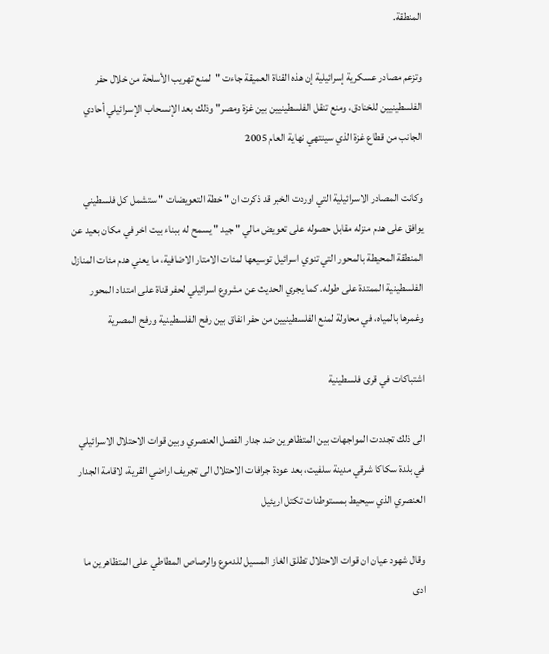المنطقة.

وتزعم مصادر عسكرية إسرائيلية إن هذه القناة العميقة جاءت "لمنع تهريب الأسلحة من خلال حفر الفلسطينيين للخنادق، ومنع تنقل الفلسطينيين بين غزة ومصر" وذلك بعد الإنسحاب الإسرائيلي أحادي الجانب من قطاع غزة الذي سينتهي نهاية العام 2005

وكانت المصادر الاسرائيلية التي اوردت الخبر قد ذكرت ان " خطة التعويضات " ستشمل كل فلسطيني يوافق على هدم منزله مقابل حصوله على تعويض مالي " جيد " يسمح له ببناء بيت اخر في مكان بعيد عن المنطقة المحيطة بالمحور التي تنوي اسرائيل توسيعها لمئات الامتار الاضافية، ما يعني هدم مئات المنازل الفلسطينية الممتدة على طوله. كما يجري الحديث عن مشروع اسرائيلي لحفر قناة على امتداد المحور وغمرها بالمياه، في محاولة لمنع الفلسطينيين من حفر انفاق بين رفح الفلسطينية ورفح المصرية

اشتباكات في قرى فلسطينية

الى ذلك تجددت المواجهات بين المتظاهرين ضد جدار الفصل العنصري وبين قوات الاحتلال الاسرائيلي في بلدة سكاكا شرقي مدينة سلفيت، بعد عودة جرافات الاحتلال الى تجريف اراضي القرية، لاقامة الجدار العنصري الذي سيحيط بمستوطنات تكتل اريئيل

وقال شهود عيان ان قوات الاحتلال تطلق الغاز المسيل للدموع والرصاص المطاطي على المتظاهرين ما ادى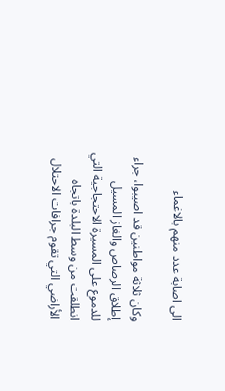الى اصابة عدد منهم بالاغماء

وكان ثلاثة مواطنين قد اصيبوا، جراء إطلاق الرصاص والغاز المسيل للدموع على المسيرة الاحتجاجية التي انطلقت من وسط البلدة باتجاه الأراضي التي تقوم جرافات الاحتلال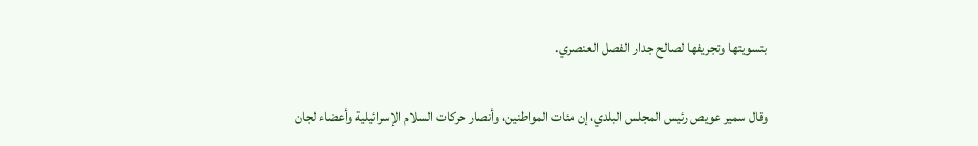بتسويتها وتجريفها لصالح جدار الفصل العنصري.

وقال سمير عويص رئيس المجلس البلدي، إن مئات المواطنين، وأنصار حركات السلام الإسرائيلية وأعضاء لجان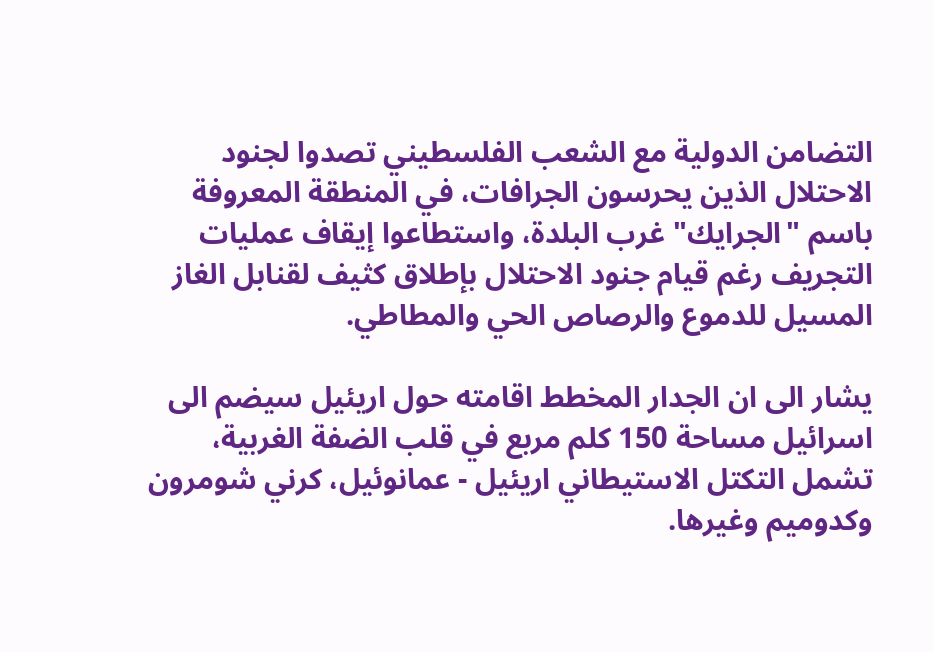التضامن الدولية مع الشعب الفلسطيني تصدوا لجنود الاحتلال الذين يحرسون الجرافات، في المنطقة المعروفة باسم "الجرايك" غرب البلدة، واستطاعوا إيقاف عمليات التجريف رغم قيام جنود الاحتلال بإطلاق كثيف لقنابل الغاز المسيل للدموع والرصاص الحي والمطاطي.

يشار الى ان الجدار المخطط اقامته حول اريئيل سيضم الى اسرائيل مساحة 150 كلم مربع في قلب الضفة الغربية، تشمل التكتل الاستيطاني اريئيل - عمانوئيل، كرني شومرون وكدوميم وغيرها.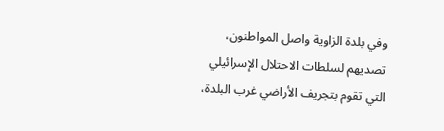وفي بلدة الزاوية واصل المواطنون، تصديهم لسلطات الاحتلال الإسرائيلي التي تقوم بتجريف الأراضي غرب البلدة،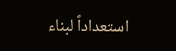استعداداً لبناء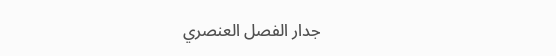جدار الفصل العنصري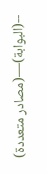--(البوابة)—(مصادر متعددة)